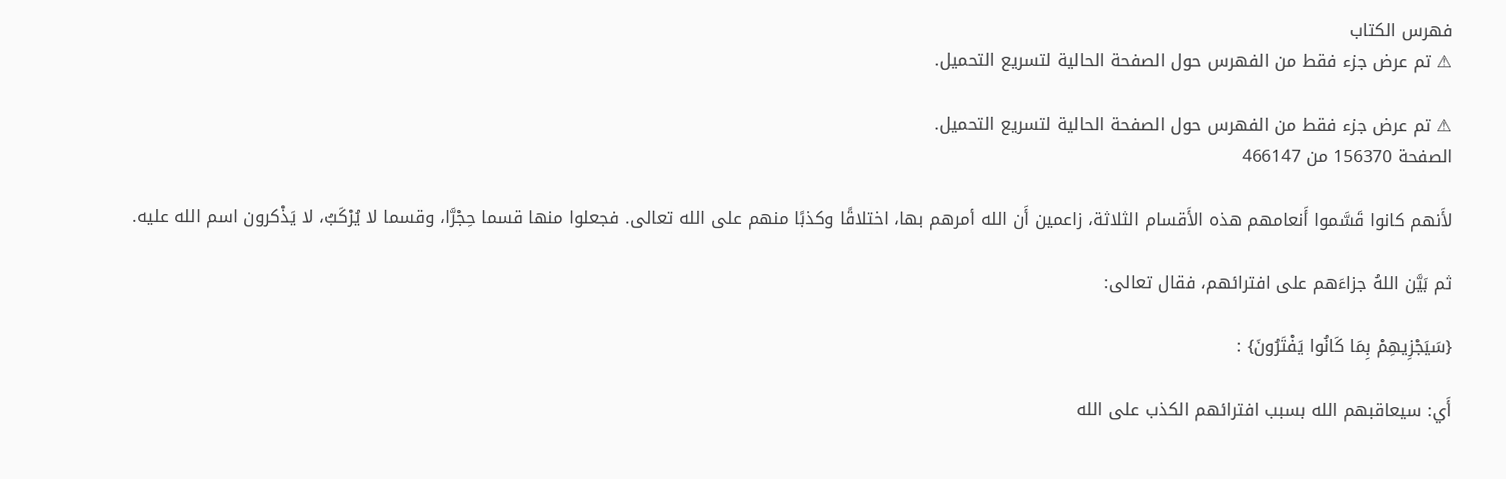فهرس الكتاب
⚠ تم عرض جزء فقط من الفهرس حول الصفحة الحالية لتسريع التحميل.

⚠ تم عرض جزء فقط من الفهرس حول الصفحة الحالية لتسريع التحميل.
الصفحة 156370 من 466147

لأَنهم كانوا قَسَّموا أَنعامهم هذه الأَقسام الثلاثة، زاعمين أَن الله أمرهم بها، اختلاقًا وكذبًا منهم على الله تعالى. فجعلوا منها قسما حِجْرَّا، وقسما لا يُرْكَبُ، لا يَذْكرون اسم الله عليه.

ثم بَيَّن اللهُ جزاءَهم على افترائهم، فقال تعالى:

{سَيَجْزِيهِمْ بِمَا كَانُوا يَفْتَرُونَ} :

أَي: سيعاقبهم الله بسبب افترائهم الكذب على الله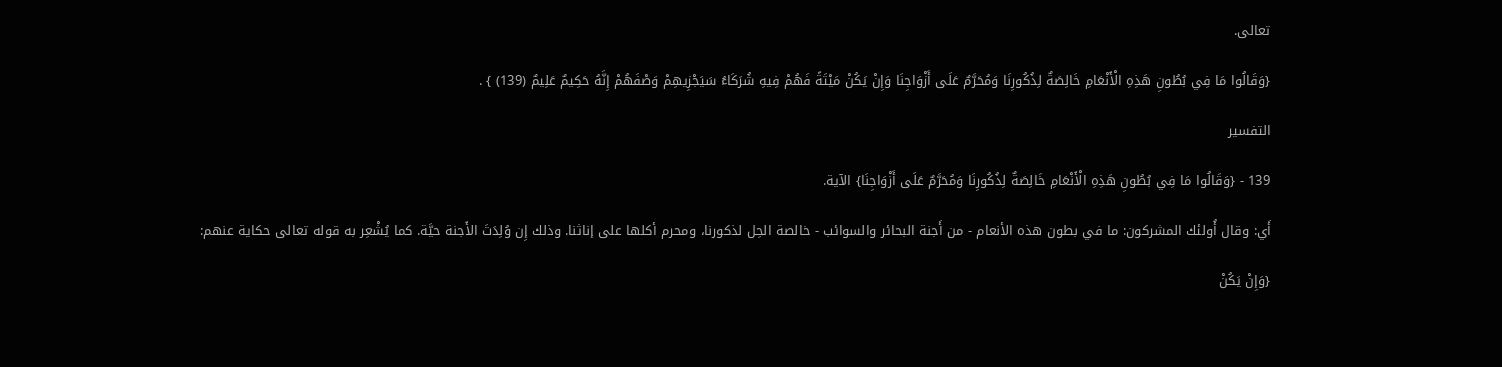تعالى.

{وَقَالُوا مَا فِي بُطُونِ هَذِهِ الْأَنْعَامِ خَالِصَةٌ لِذُكُورِنَا وَمُحَرَّمٌ عَلَى أَزْوَاجِنَا وَإِنْ يَكُنْ مَيْتَةً فَهُمْ فِيهِ شُرَكَاءُ سَيَجْزِيهِمْ وَصْفَهُمْ إِنَّهُ حَكِيمٌ عَلِيمٌ (139) } .

التفسير

139 - {وَقَالُوا مَا فِي بُطُونِ هَذِهِ الْأَنْعَامِ خَالِصَةٌ لِذُكُورِنَا وَمُحَرَّمٌ عَلَى أَزْوَاجِنَا} الآية.

أَي: وقال أُولئك المشركون: ما في بطون هذه الأنعام - من أَجنة البحائر والسوائب - خالصة الحِل لذكورنا، ومحرم أكلها على إناثنا. وذلك إِن وُلِدَتَ الأَجنة حيَّة. كما يُشْعِر به قوله تعالى حكاية عنهم:

{وَإِنْ يَكُنْ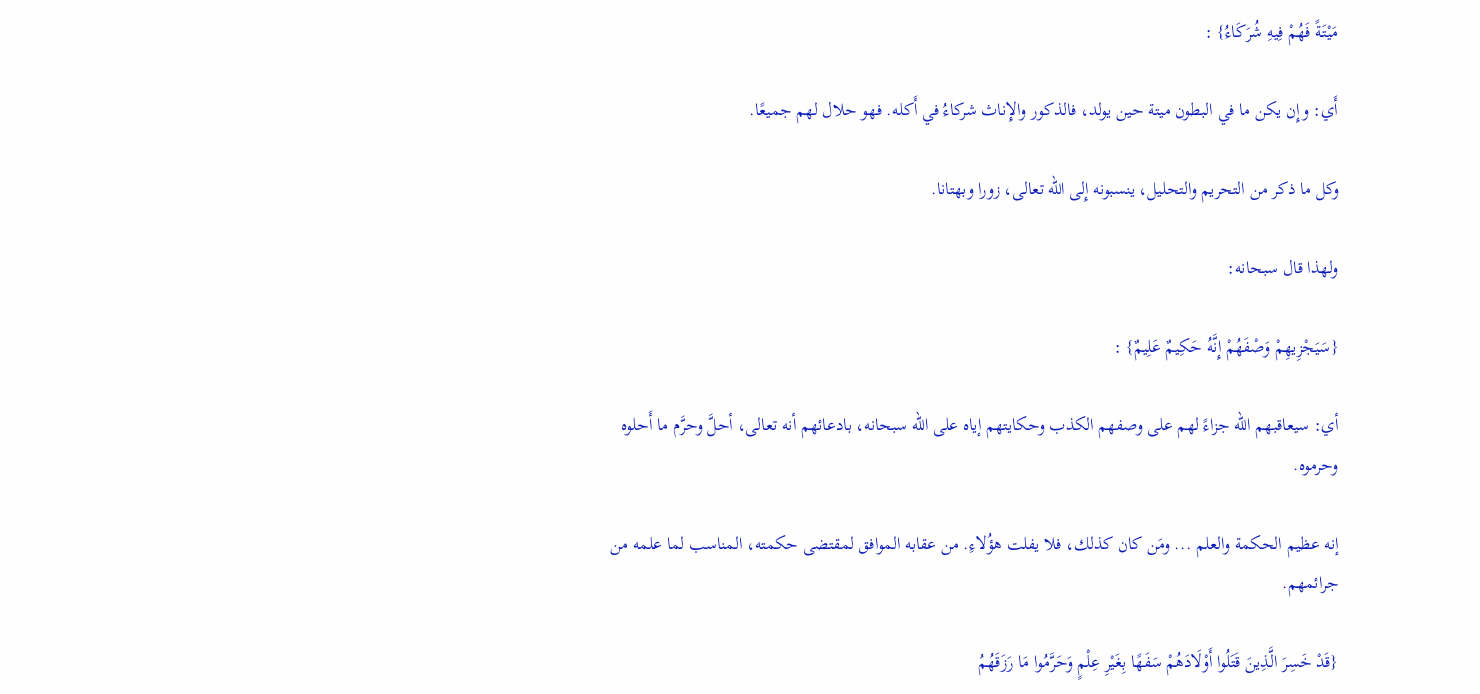مَيْتَةً فَهُمْ فِيهِ شُرَكَاءُ} :

أَي: وإِن يكن ما في البطون ميتة حين يولد، فالذكور والإِناث شركاءُ في أَكله. فهو حلال لهم جميعًا.

وكل ما ذكر من التحريم والتحليل، ينسبونه إِلى الله تعالى، زورا وبهتانا.

ولهذا قال سبحانه:

{سَيَجْزِيهِمْ وَصْفَهُمْ إِنَّهُ حَكِيمٌ عَلِيمٌ} :

أي: سيعاقبهم الله جزاءً لهم على وصفهم الكذب وحكايتهم إياه على الله سبحانه، بادعائهم أنه تعالى، أحلَّ وحرَّم ما أَحلوه وحرموه.

إنه عظيم الحكمة والعلم ... ومَن كان كذلك، فلا يفلت هؤُلاءِ. من عقابه الموافق لمقتضى حكمته، المناسب لما علمه من جرائمهم.

{قَدْ خَسِرَ الَّذِينَ قَتَلُوا أَوْلَادَهُمْ سَفَهًا بِغَيْرِ عِلْمٍ وَحَرَّمُوا مَا رَزَقَهُمُ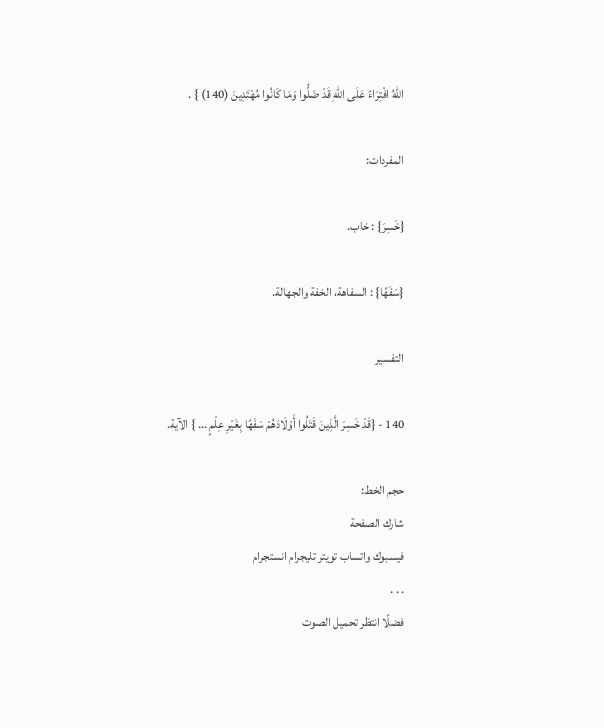اللهُ افْتِرَاءً عَلَى اللهِ قَدْ ضَلُّوا وَمَا كَانُوا مُهْتَدِينَ (140) } .

المفردات:

{خَسِرَ} : خاب.

{سَفَهًا} : السفاهة، الخفة والجهالة.

التفسير

140 - {قَدْ خَسِرَ الَّذِينَ قَتَلُوا أَوْلَادَهُمْ سَفَهًا بِغَيْرِ عِلْمٍ ... } الآية.

حجم الخط:
شارك الصفحة
فيسبوك واتساب تويتر تليجرام انستجرام
. . .
فضلًا انتظر تحميل الصوت